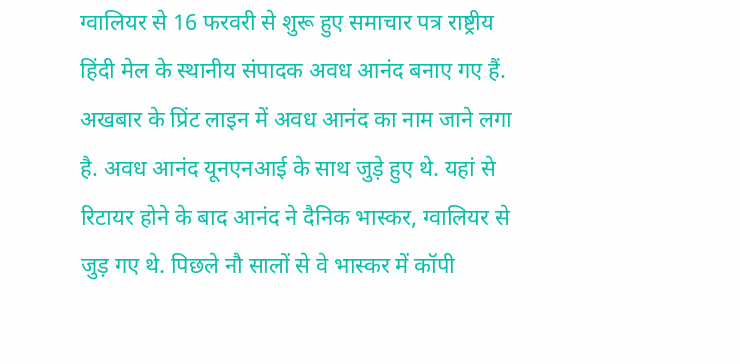ग्वालियर से 16 फरवरी से शुरू हुए समाचार पत्र राष्ट्रीय हिंदी मेल के स्थानीय संपादक अवध आनंद बनाए गए हैं. अखबार के प्रिंट लाइन में अवध आनंद का नाम जाने लगा है. अवध आनंद यूनएनआई के साथ जुड़े हुए थे. यहां से रिटायर होने के बाद आनंद ने दैनिक भास्कर, ग्वालियर से जुड़ गए थे. पिछले नौ सालों से वे भास्कर में कॉपी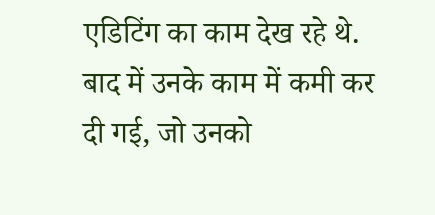एडिटिंग का काम देख रहे थे. बाद में उनके काम में कमी कर दी गई, जो उनको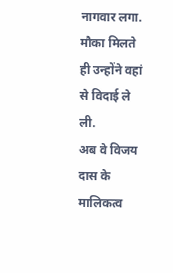नागवार लगा. मौका मिलते ही उन्होंने वहां से विदाई ले ली.
अब वे विजय दास के मालिकत्व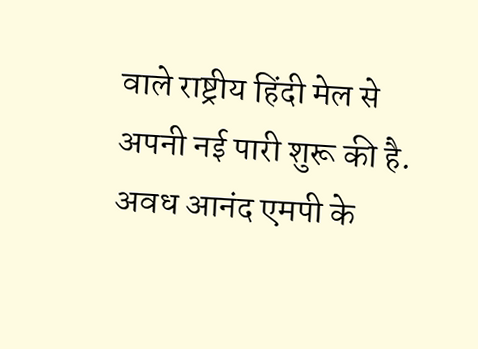वाले राष्ट्रीय हिंदी मेल से अपनी नई पारी शुरू की है. अवध आनंद एमपी के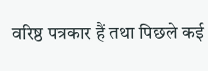वरिष्ठ पत्रकार हैं तथा पिछले कई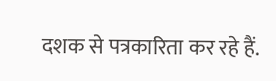दशक से पत्रकारिता कर रहे हैं.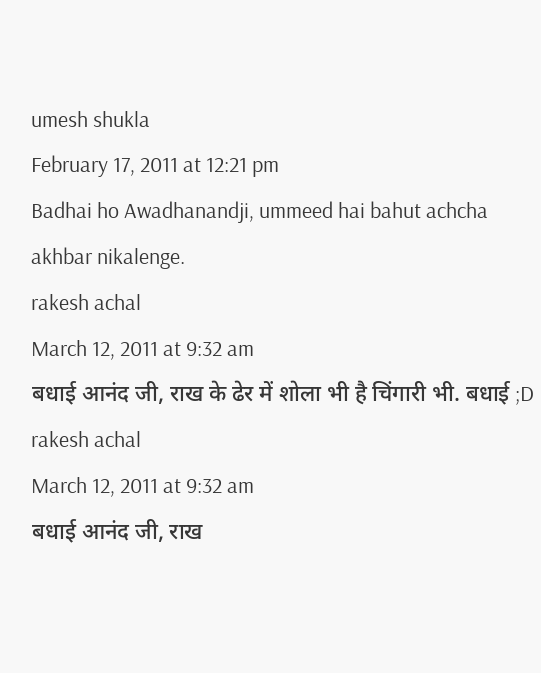umesh shukla
February 17, 2011 at 12:21 pm
Badhai ho Awadhanandji, ummeed hai bahut achcha akhbar nikalenge.
rakesh achal
March 12, 2011 at 9:32 am
बधाई आनंद जी, राख के ढेर में शोला भी है चिंगारी भी. बधाई ;D
rakesh achal
March 12, 2011 at 9:32 am
बधाई आनंद जी, राख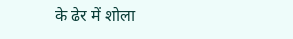के ढेर में शोला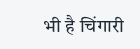भी है चिंगारी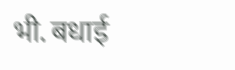भी. बधाई